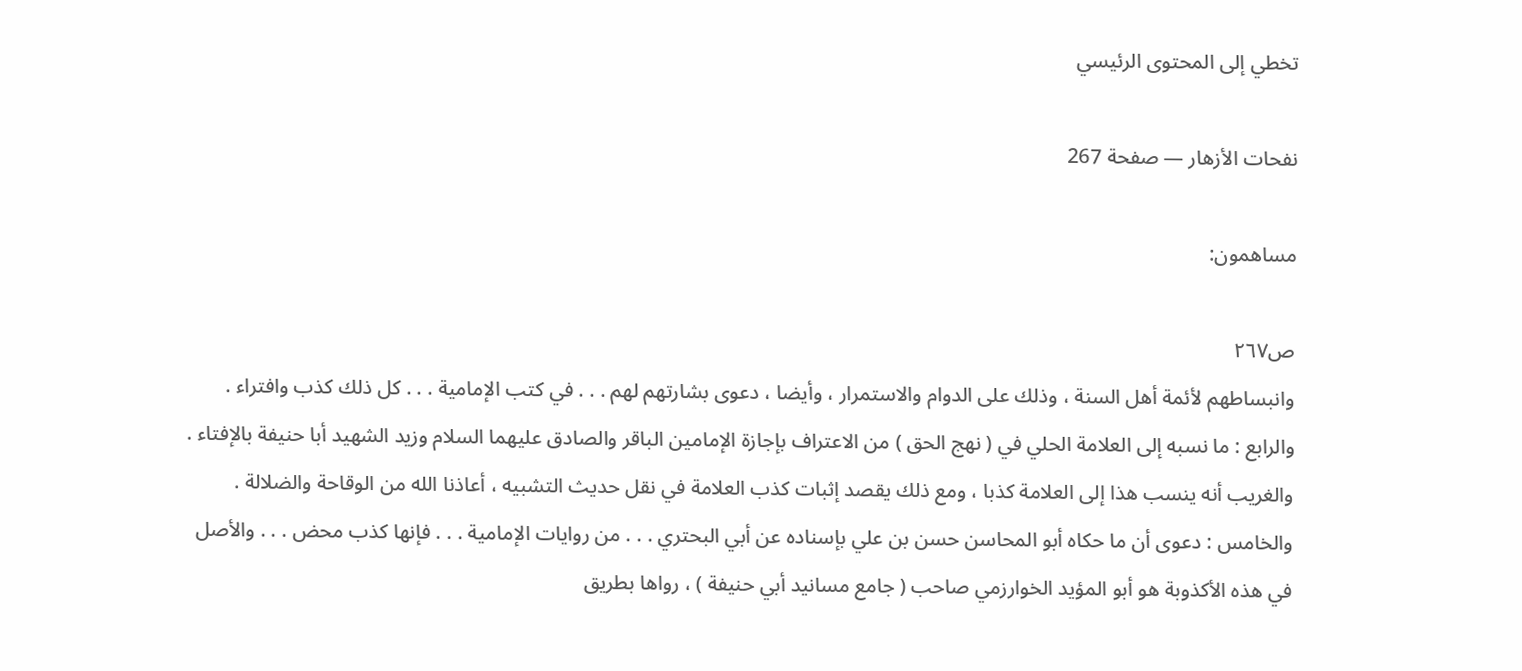تخطي إلى المحتوى الرئيسي

نفحات الأزهار — صفحة 267

مساهمون:

ص٢٦٧
وانبساطهم لأئمة أهل السنة ، وذلك على الدوام والاستمرار ، وأيضا ، دعوى بشارتهم لهم . . . في كتب الإمامية . . . كل ذلك كذب وافتراء . والرابع : ما نسبه إلى العلامة الحلي في ( نهج الحق ) من الاعتراف بإجازة الإمامين الباقر والصادق عليهما السلام وزيد الشهيد أبا حنيفة بالإفتاء . والغريب أنه ينسب هذا إلى العلامة كذبا ، ومع ذلك يقصد إثبات كذب العلامة في نقل حديث التشبيه ، أعاذنا الله من الوقاحة والضلالة . والخامس : دعوى أن ما حكاه أبو المحاسن حسن بن علي بإسناده عن أبي البحتري . . . من روايات الإمامية . . . فإنها كذب محض . . . والأصل في هذه الأكذوبة هو أبو المؤيد الخوارزمي صاحب ( جامع مسانيد أبي حنيفة ) ، رواها بطريق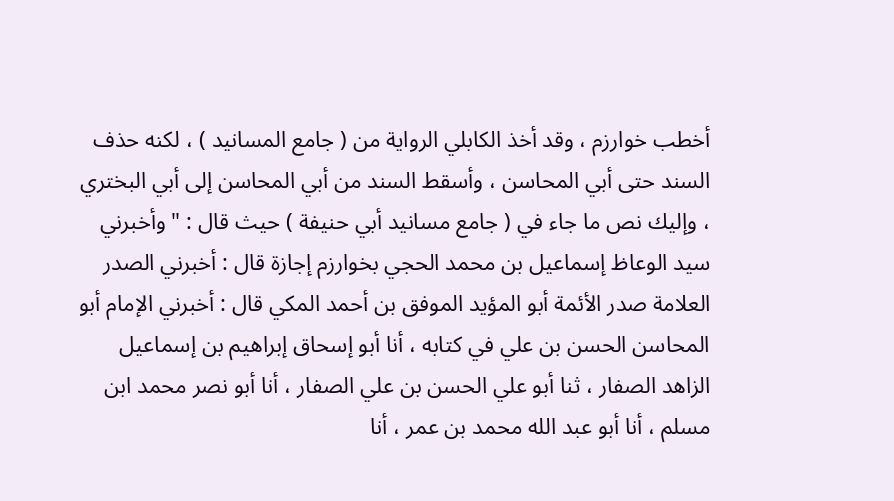أخطب خوارزم ، وقد أخذ الكابلي الرواية من ( جامع المسانيد ) ، لكنه حذف السند حتى أبي المحاسن ، وأسقط السند من أبي المحاسن إلى أبي البختري ، وإليك نص ما جاء في ( جامع مسانيد أبي حنيفة ) حيث قال : " وأخبرني سيد الوعاظ إسماعيل بن محمد الحجي بخوارزم إجازة قال : أخبرني الصدر العلامة صدر الأئمة أبو المؤيد الموفق بن أحمد المكي قال : أخبرني الإمام أبو المحاسن الحسن بن علي في كتابه ، أنا أبو إسحاق إبراهيم بن إسماعيل الزاهد الصفار ، ثنا أبو علي الحسن بن علي الصفار ، أنا أبو نصر محمد ابن مسلم ، أنا أبو عبد الله محمد بن عمر ، أنا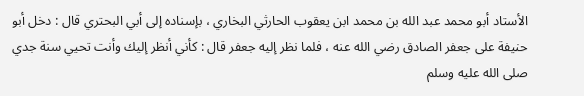الأستاد أبو محمد عبد الله بن محمد ابن يعقوب الحارثي البخاري ، بإسناده إلى أبي البحتري قال : دخل أبو حنيفة على جعفر الصادق رضي الله عنه ، فلما نظر إليه جعفر قال : كأني أنظر إليك وأنت تحيي سنة جدي صلى الله عليه وسلم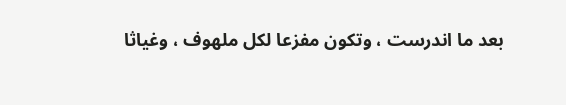بعد ما اندرست ، وتكون مفزعا لكل ملهوف ، وغياثا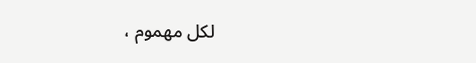لكل مهموم ،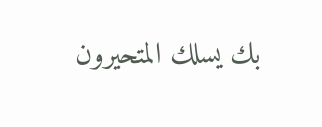بك يسلك المتحيرون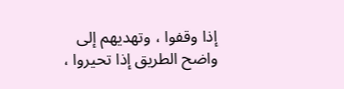إذا وقفوا ، وتهديهم إلى واضح الطريق إذا تحيروا ،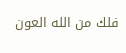فلك من الله العون